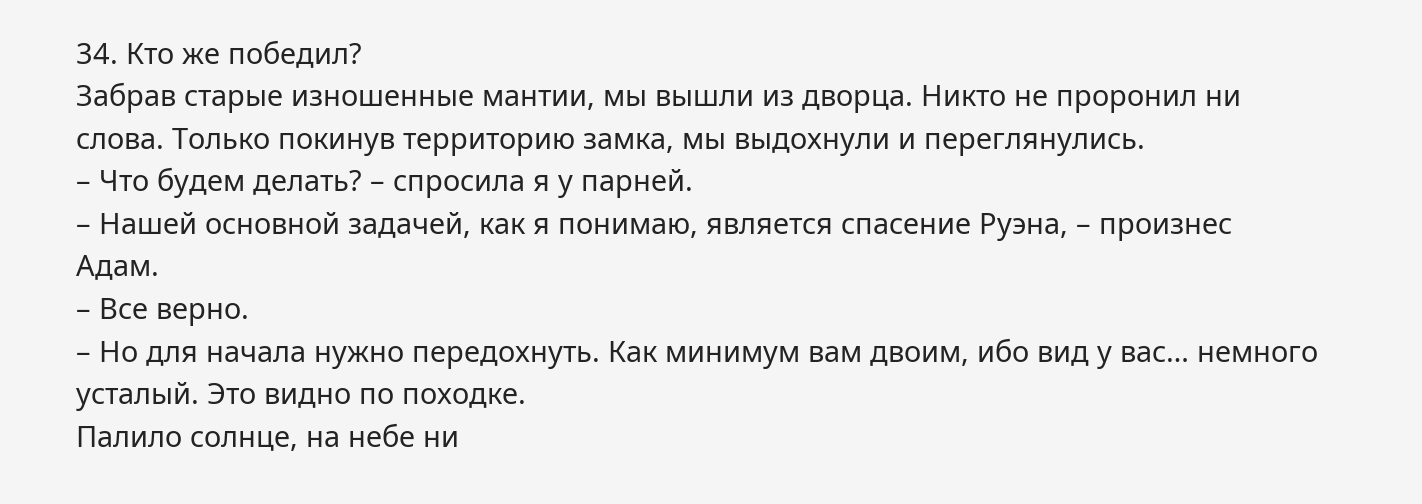34. Кто же победил?
Забрав старые изношенные мантии, мы вышли из дворца. Никто не проронил ни слова. Только покинув территорию замка, мы выдохнули и переглянулись.
– Что будем делать? – спросила я у парней.
– Нашей основной задачей, как я понимаю, является спасение Руэна, – произнес Адам.
– Все верно.
– Но для начала нужно передохнуть. Как минимум вам двоим, ибо вид у вас… немного усталый. Это видно по походке.
Палило солнце, на небе ни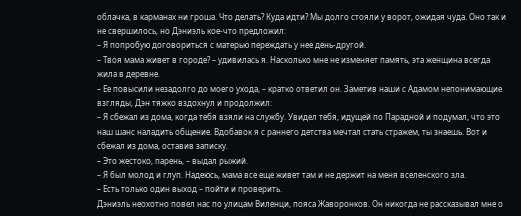облачка, в карманах ни гроша. Что делать? Куда идти? Мы долго стояли у ворот, ожидая чуда. Оно так и не свершилось, но Дэниэль кое-что предложил:
– Я попробую договориться с матерью переждать у нее день-другой.
– Твоя мама живет в городе? – удивилась я. Насколько мне не изменяет память, эта женщина всегда жила в деревне.
– Ее повысили незадолго до моего ухода, – кратко ответил он. Заметив наши с Адамом непонимающие взгляды, Дэн тяжко вздохнул и продолжил:
– Я сбежал из дома, когда тебя взяли на службу. Увидел тебя, идущей по Парадной и подумал, что это наш шанс наладить общение. Вдобавок я с раннего детства мечтал стать стражем, ты знаешь. Вот и сбежал из дома, оставив записку.
– Это жестоко, парень, – выдал рыжий.
– Я был молод и глуп. Надеюсь, мама все еще живет там и не держит на меня вселенского зла.
– Есть только один выход – пойти и проверить.
Дэниэль неохотно повел нас по улицам Виленци, пояса Жаворонков. Он никогда не рассказывал мне о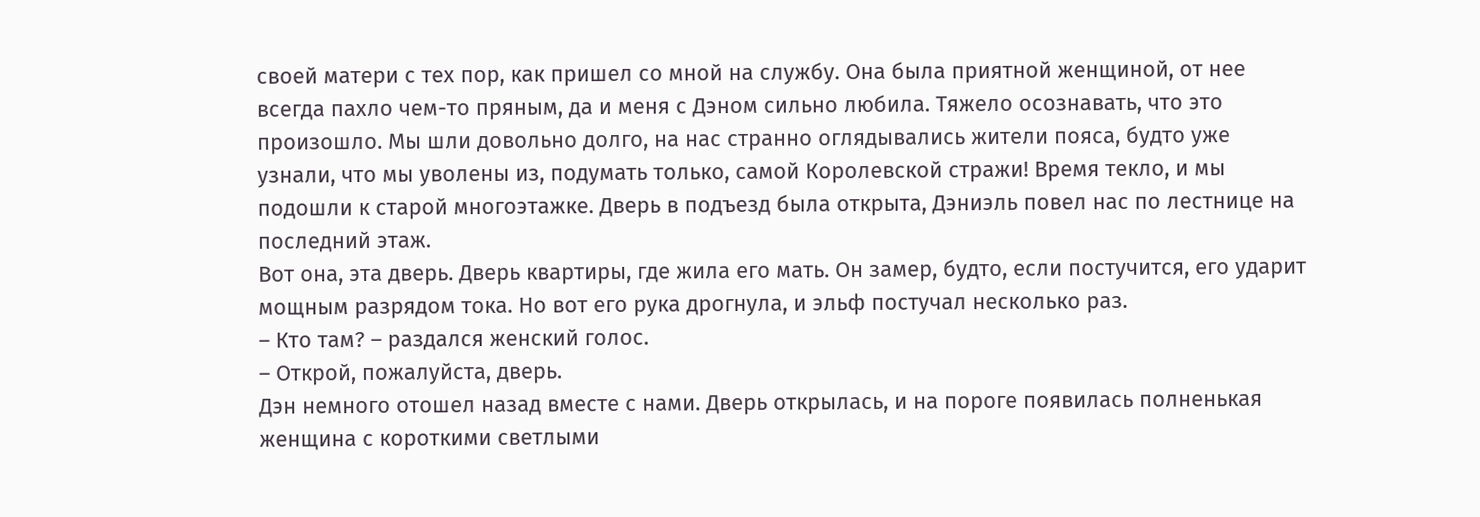своей матери с тех пор, как пришел со мной на службу. Она была приятной женщиной, от нее всегда пахло чем-то пряным, да и меня с Дэном сильно любила. Тяжело осознавать, что это произошло. Мы шли довольно долго, на нас странно оглядывались жители пояса, будто уже узнали, что мы уволены из, подумать только, самой Королевской стражи! Время текло, и мы подошли к старой многоэтажке. Дверь в подъезд была открыта, Дэниэль повел нас по лестнице на последний этаж.
Вот она, эта дверь. Дверь квартиры, где жила его мать. Он замер, будто, если постучится, его ударит мощным разрядом тока. Но вот его рука дрогнула, и эльф постучал несколько раз.
– Кто там? – раздался женский голос.
– Открой, пожалуйста, дверь.
Дэн немного отошел назад вместе с нами. Дверь открылась, и на пороге появилась полненькая женщина с короткими светлыми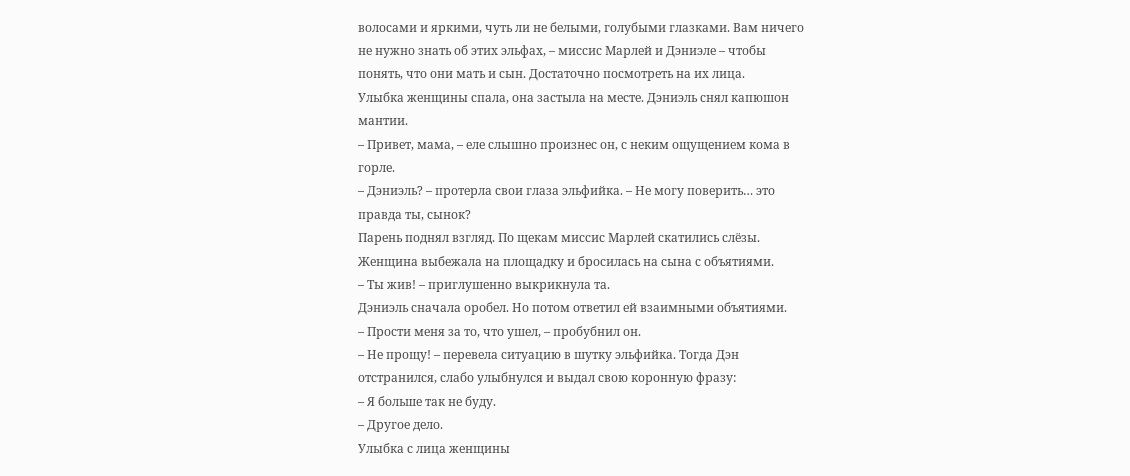волосами и яркими, чуть ли не белыми, голубыми глазками. Вам ничего не нужно знать об этих эльфах, – миссис Марлей и Дэниэле – чтобы понять, что они мать и сын. Достаточно посмотреть на их лица.
Улыбка женщины спала, она застыла на месте. Дэниэль снял капюшон мантии.
– Привет, мама, – еле слышно произнес он, с неким ощущением кома в горле.
– Дэниэль? – протерла свои глаза эльфийка. – Не могу поверить… это правда ты, сынок?
Парень поднял взгляд. По щекам миссис Марлей скатились слёзы. Женщина выбежала на площадку и бросилась на сына с объятиями.
– Ты жив! – приглушенно выкрикнула та.
Дэниэль сначала оробел. Но потом ответил ей взаимными объятиями.
– Прости меня за то, что ушел, – пробубнил он.
– Не прощу! – перевела ситуацию в шутку эльфийка. Тогда Дэн отстранился, слабо улыбнулся и выдал свою коронную фразу:
– Я больше так не буду.
– Другое дело.
Улыбка с лица женщины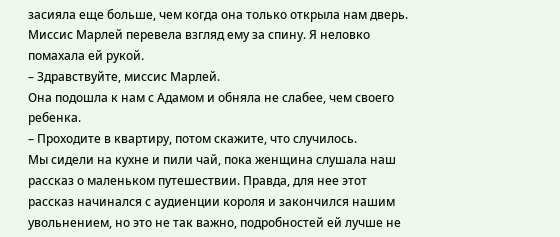засияла еще больше, чем когда она только открыла нам дверь. Миссис Марлей перевела взгляд ему за спину. Я неловко помахала ей рукой.
– Здравствуйте, миссис Марлей.
Она подошла к нам с Адамом и обняла не слабее, чем своего ребенка.
– Проходите в квартиру, потом скажите, что случилось.
Мы сидели на кухне и пили чай, пока женщина слушала наш рассказ о маленьком путешествии. Правда, для нее этот рассказ начинался с аудиенции короля и закончился нашим увольнением, но это не так важно, подробностей ей лучше не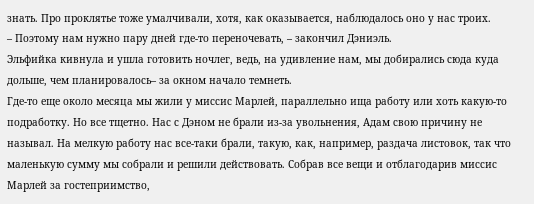знать. Про проклятье тоже умалчивали, хотя, как оказывается, наблюдалось оно у нас троих.
– Поэтому нам нужно пару дней где-то переночевать, – закончил Дэниэль.
Эльфийка кивнула и ушла готовить ночлег, ведь, на удивление нам, мы добирались сюда куда дольше, чем планировалось– за окном начало темнеть.
Где-то еще около месяца мы жили у миссис Марлей, параллельно ища работу или хоть какую-то подработку. Но все тщетно. Нас с Дэном не брали из-за увольнения, Адам свою причину не называл. На мелкую работу нас все-таки брали, такую, как, например, раздача листовок, так что маленькую сумму мы собрали и решили действовать. Собрав все вещи и отблагодарив миссис Марлей за гостеприимство,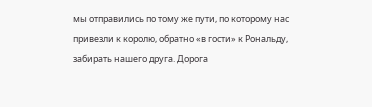мы отправились по тому же пути, по которому нас привезли к королю, обратно «в гости» к Рональду, забирать нашего друга. Дорога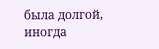была долгой, иногда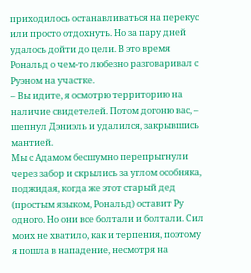приходилось останавливаться на перекус или просто отдохнуть. Но за пару дней удалось дойти до цели. В это время Рональд о чем-то любезно разговаривал с Руэном на участке.
– Вы идите, я осмотрю территорию на наличие свидетелей. Потом догоню вас, – шепнул Дэниэль и удалился, закрывшись мантией.
Мы с Адамом бесшумно перепрыгнули через забор и скрылись за углом особняка, поджидая, когда же этот старый дед (простым языком, Рональд) оставит Ру одного. Но они все болтали и болтали. Сил моих не хватило, как и терпения, поэтому я пошла в нападение, несмотря на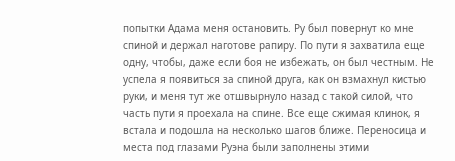попытки Адама меня остановить. Ру был повернут ко мне спиной и держал наготове рапиру. По пути я захватила еще одну, чтобы, даже если боя не избежать, он был честным. Не успела я появиться за спиной друга, как он взмахнул кистью руки, и меня тут же отшвырнуло назад с такой силой, что часть пути я проехала на спине. Все еще сжимая клинок, я встала и подошла на несколько шагов ближе. Переносица и места под глазами Руэна были заполнены этими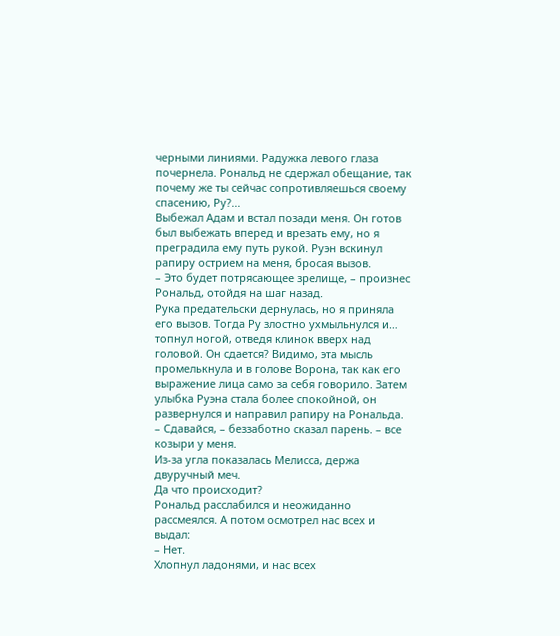черными линиями. Радужка левого глаза почернела. Рональд не сдержал обещание, так почему же ты сейчас сопротивляешься своему спасению, Ру?...
Выбежал Адам и встал позади меня. Он готов был выбежать вперед и врезать ему, но я преградила ему путь рукой. Руэн вскинул рапиру острием на меня, бросая вызов.
– Это будет потрясающее зрелище, – произнес Рональд, отойдя на шаг назад.
Рука предательски дернулась, но я приняла его вызов. Тогда Ру злостно ухмыльнулся и… топнул ногой, отведя клинок вверх над головой. Он сдается? Видимо, эта мысль промелькнула и в голове Ворона, так как его выражение лица само за себя говорило. Затем улыбка Руэна стала более спокойной, он развернулся и направил рапиру на Рональда.
– Сдавайся, – беззаботно сказал парень. – все козыри у меня.
Из-за угла показалась Мелисса, держа двуручный меч.
Да что происходит?
Рональд расслабился и неожиданно рассмеялся. А потом осмотрел нас всех и выдал:
– Нет.
Хлопнул ладонями, и нас всех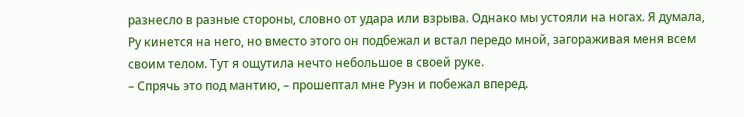разнесло в разные стороны, словно от удара или взрыва. Однако мы устояли на ногах. Я думала, Ру кинется на него, но вместо этого он подбежал и встал передо мной, загораживая меня всем своим телом. Тут я ощутила нечто небольшое в своей руке.
– Спрячь это под мантию, – прошептал мне Руэн и побежал вперед.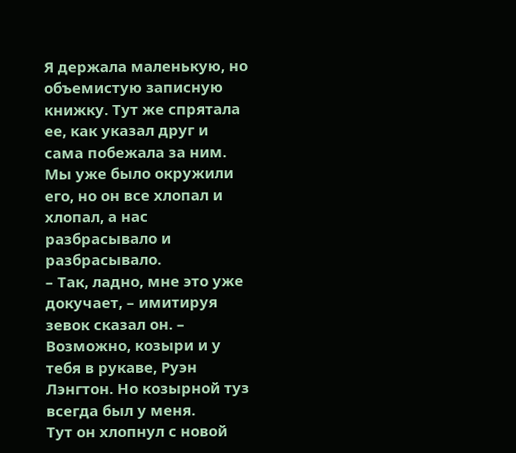Я держала маленькую, но объемистую записную книжку. Тут же спрятала ее, как указал друг и сама побежала за ним. Мы уже было окружили его, но он все хлопал и хлопал, а нас разбрасывало и разбрасывало.
– Так, ладно, мне это уже докучает, – имитируя зевок сказал он. – Возможно, козыри и у тебя в рукаве, Руэн Лэнгтон. Но козырной туз всегда был у меня.
Тут он хлопнул с новой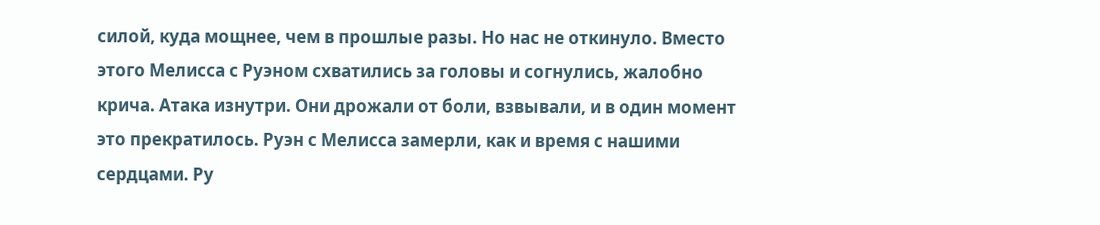силой, куда мощнее, чем в прошлые разы. Но нас не откинуло. Вместо этого Мелисса с Руэном схватились за головы и согнулись, жалобно крича. Атака изнутри. Они дрожали от боли, взвывали, и в один момент это прекратилось. Руэн с Мелисса замерли, как и время с нашими сердцами. Ру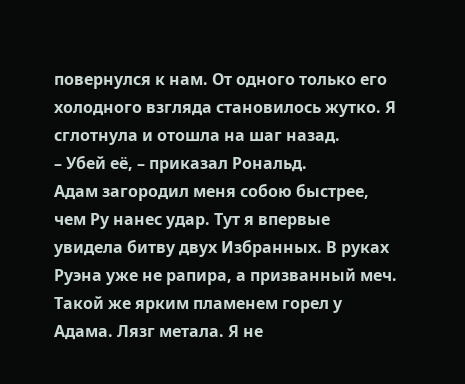повернулся к нам. От одного только его холодного взгляда становилось жутко. Я сглотнула и отошла на шаг назад.
– Убей её, – приказал Рональд.
Адам загородил меня собою быстрее, чем Ру нанес удар. Тут я впервые увидела битву двух Избранных. В руках Руэна уже не рапира, а призванный меч. Такой же ярким пламенем горел у Адама. Лязг метала. Я не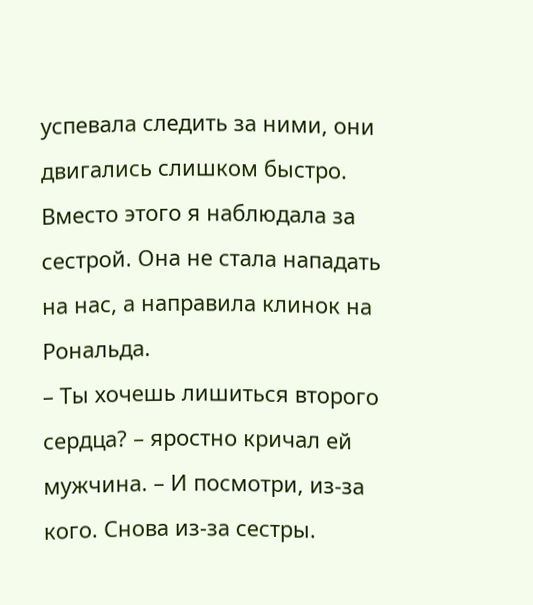успевала следить за ними, они двигались слишком быстро. Вместо этого я наблюдала за сестрой. Она не стала нападать на нас, а направила клинок на Рональда.
– Ты хочешь лишиться второго сердца? – яростно кричал ей мужчина. – И посмотри, из-за кого. Снова из-за сестры.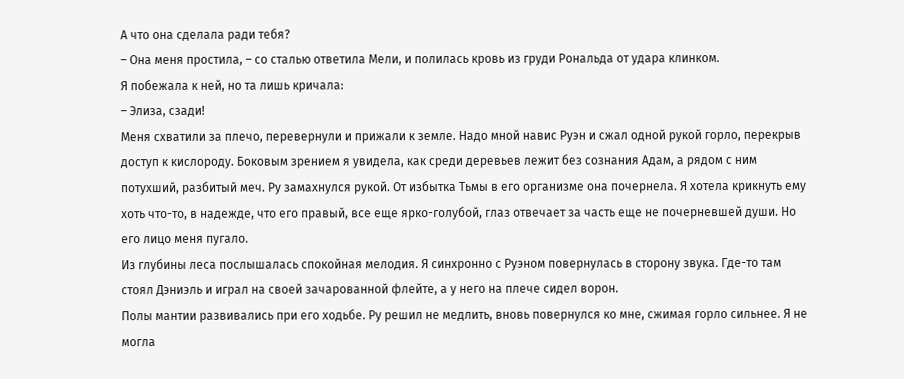А что она сделала ради тебя?
– Она меня простила, – со сталью ответила Мели, и полилась кровь из груди Рональда от удара клинком.
Я побежала к ней, но та лишь кричала:
– Элиза, сзади!
Меня схватили за плечо, перевернули и прижали к земле. Надо мной навис Руэн и сжал одной рукой горло, перекрыв доступ к кислороду. Боковым зрением я увидела, как среди деревьев лежит без сознания Адам, а рядом с ним потухший, разбитый меч. Ру замахнулся рукой. От избытка Тьмы в его организме она почернела. Я хотела крикнуть ему хоть что-то, в надежде, что его правый, все еще ярко-голубой, глаз отвечает за часть еще не почерневшей души. Но его лицо меня пугало.
Из глубины леса послышалась спокойная мелодия. Я синхронно с Руэном повернулась в сторону звука. Где-то там стоял Дэниэль и играл на своей зачарованной флейте, а у него на плече сидел ворон.
Полы мантии развивались при его ходьбе. Ру решил не медлить, вновь повернулся ко мне, сжимая горло сильнее. Я не могла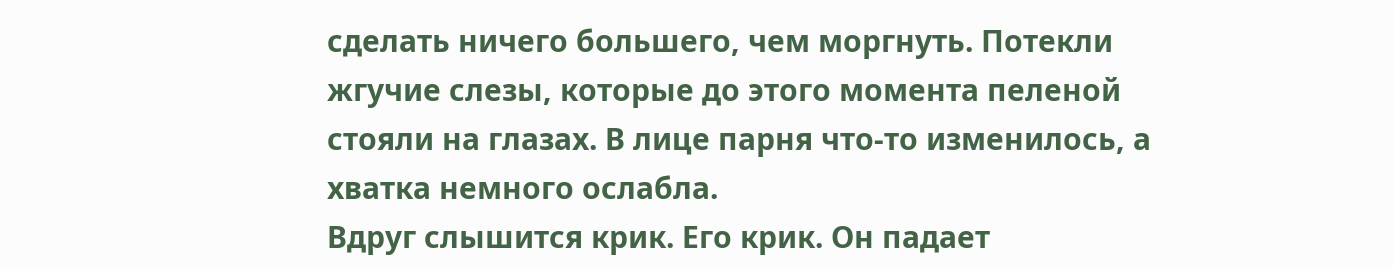сделать ничего большего, чем моргнуть. Потекли жгучие слезы, которые до этого момента пеленой стояли на глазах. В лице парня что-то изменилось, а хватка немного ослабла.
Вдруг слышится крик. Его крик. Он падает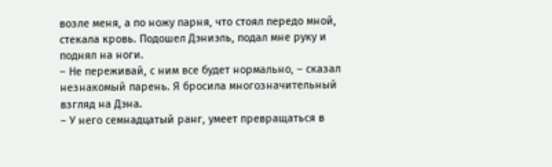возле меня, а по ножу парня, что стоял передо мной, стекала кровь. Подошел Дэниэль, подал мне руку и поднял на ноги.
– Не переживай, с ним все будет нормально, – сказал незнакомый парень. Я бросила многозначительный взгляд на Дэна.
– У него семнадцатый ранг, умеет превращаться в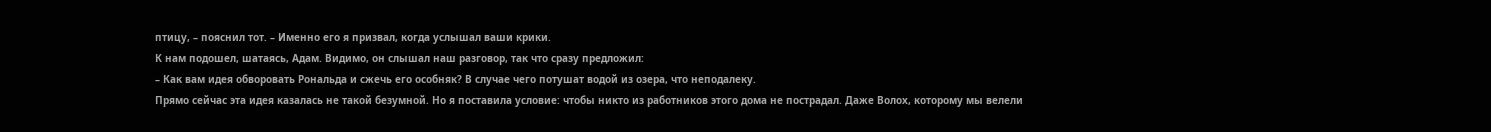птицу, – пояснил тот. – Именно его я призвал, когда услышал ваши крики.
К нам подошел, шатаясь, Адам. Видимо, он слышал наш разговор, так что сразу предложил:
– Как вам идея обворовать Рональда и сжечь его особняк? В случае чего потушат водой из озера, что неподалеку.
Прямо сейчас эта идея казалась не такой безумной. Но я поставила условие: чтобы никто из работников этого дома не пострадал. Даже Волох, которому мы велели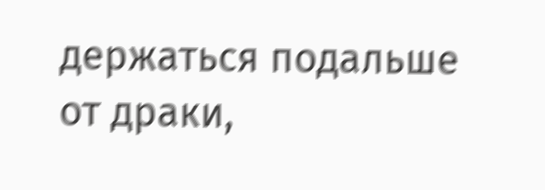держаться подальше от драки,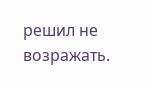решил не возражать.